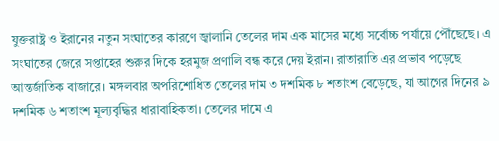যুক্তরাষ্ট্র ও ইরানের নতুন সংঘাতের কারণে জ্বালানি তেলের দাম এক মাসের মধ্যে সর্বোচ্চ পর্যায়ে পৌঁছেছে। এ সংঘাতের জেরে সপ্তাহের শুরুর দিকে হরমুজ প্রণালি বন্ধ করে দেয় ইরান। রাতারাতি এর প্রভাব পড়েছে আন্তর্জাতিক বাজারে। মঙ্গলবার অপরিশোধিত তেলের দাম ৩ দশমিক ৮ শতাংশ বেড়েছে, যা আগের দিনের ৯ দশমিক ৬ শতাংশ মূল্যবৃদ্ধির ধারাবাহিকতা। তেলের দামে এ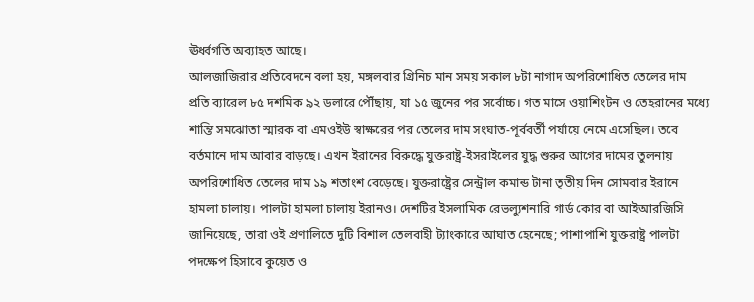ঊর্ধ্বগতি অব্যাহত আছে।
আলজাজিরার প্রতিবেদনে বলা হয়, মঙ্গলবার গ্রিনিচ মান সময় সকাল ৮টা নাগাদ অপরিশোধিত তেলের দাম প্রতি ব্যারেল ৮৫ দশমিক ৯২ ডলারে পৌঁছায়, যা ১৫ জুনের পর সর্বোচ্চ। গত মাসে ওয়াশিংটন ও তেহরানের মধ্যে শান্তি সমঝোতা স্মারক বা এমওইউ স্বাক্ষরের পর তেলের দাম সংঘাত-পূর্ববর্তী পর্যায়ে নেমে এসেছিল। তবে বর্তমানে দাম আবার বাড়ছে। এখন ইরানের বিরুদ্ধে যুক্তরাষ্ট্র-ইসরাইলের যুদ্ধ শুরুর আগের দামের তুলনায় অপরিশোধিত তেলের দাম ১৯ শতাংশ বেড়েছে। যুক্তরাষ্ট্রের সেন্ট্রাল কমান্ড টানা তৃতীয় দিন সোমবার ইরানে হামলা চালায়। পালটা হামলা চালায় ইরানও। দেশটির ইসলামিক রেভল্যুশনারি গার্ড কোর বা আইআরজিসি জানিয়েছে, তারা ওই প্রণালিতে দুটি বিশাল তেলবাহী ট্যাংকারে আঘাত হেনেছে; পাশাপাশি যুক্তরাষ্ট্র পালটা পদক্ষেপ হিসাবে কুয়েত ও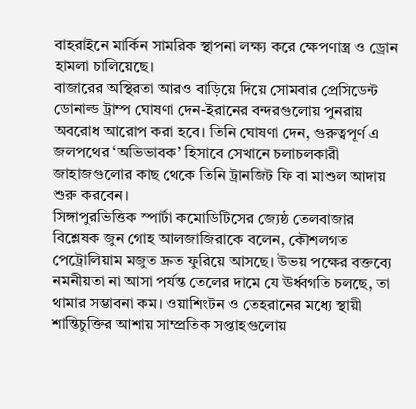বাহরাইনে মার্কিন সামরিক স্থাপনা লক্ষ্য করে ক্ষেপণাস্ত্র ও ড্রোন হামলা চালিয়েছে।
বাজারের অস্থিরতা আরও বাড়িয়ে দিয়ে সোমবার প্রেসিডেন্ট ডোনাল্ড ট্রাম্প ঘোষণা দেন-ইরানের বন্দরগুলোয় পুনরায় অবরোধ আরোপ করা হবে। তিনি ঘোষণা দেন, গুরুত্বপূর্ণ এ জলপথের ‘অভিভাবক’ হিসাবে সেখানে চলাচলকারী জাহাজগুলোর কাছ থেকে তিনি ট্রানজিট ফি বা মাশুল আদায় শুরু করবেন।
সিঙ্গাপুরভিত্তিক স্পার্টা কমোডিটিসের জ্যেষ্ঠ তেলবাজার বিশ্লেষক জুন গোহ আলজাজিরাকে বলেন, কৌশলগত পেট্রোলিয়াম মজুত দ্রুত ফুরিয়ে আসছে। উভয় পক্ষের বক্তব্যে নমনীয়তা না আসা পর্যন্ত তেলের দামে যে ঊর্ধ্বগতি চলছে, তা থামার সম্ভাবনা কম। ওয়াশিংটন ও তেহরানের মধ্যে স্থায়ী শান্তিচুক্তির আশায় সাম্প্রতিক সপ্তাহগুলোয়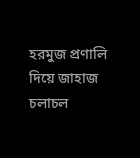হরমুজ প্রণালি দিয়ে জাহাজ চলাচল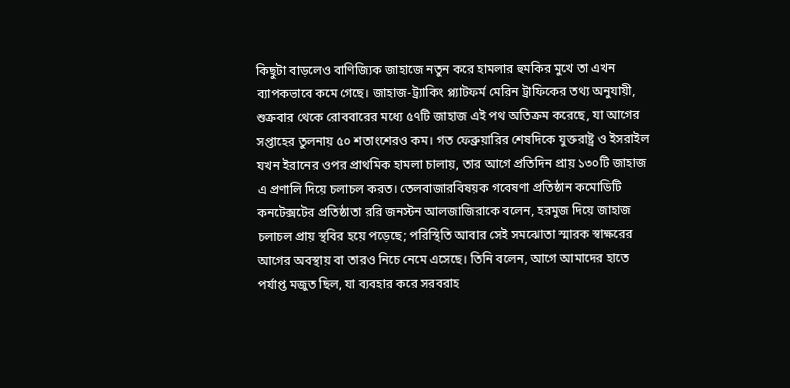কিছুটা বাড়লেও বাণিজ্যিক জাহাজে নতুন করে হামলার হুমকির মুখে তা এখন ব্যাপকভাবে কমে গেছে। জাহাজ-ট্র্যাকিং প্ল্যাটফর্ম মেরিন ট্রাফিকের তথ্য অনুযায়ী, শুক্রবার থেকে রোববারের মধ্যে ৫৭টি জাহাজ এই পথ অতিক্রম করেছে, যা আগের সপ্তাহের তুলনায় ৫০ শতাংশেরও কম। গত ফেব্রুয়ারির শেষদিকে যুক্তরাষ্ট্র ও ইসরাইল যখন ইরানের ওপর প্রাথমিক হামলা চালায়, তার আগে প্রতিদিন প্রায় ১৩০টি জাহাজ এ প্রণালি দিয়ে চলাচল করত। তেলবাজারবিষয়ক গবেষণা প্রতিষ্ঠান কমোডিটি কনটেক্সটের প্রতিষ্ঠাতা ররি জনস্টন আলজাজিরাকে বলেন, হরমুজ দিয়ে জাহাজ চলাচল প্রায় স্থবির হয়ে পড়েছে; পরিস্থিতি আবার সেই সমঝোতা স্মারক স্বাক্ষরের আগের অবস্থায় বা তারও নিচে নেমে এসেছে। তিনি বলেন, আগে আমাদের হাতে পর্যাপ্ত মজুত ছিল, যা ব্যবহার করে সরবরাহ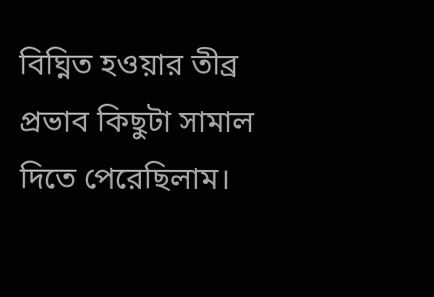বিঘ্নিত হওয়ার তীব্র প্রভাব কিছুটা সামাল দিতে পেরেছিলাম।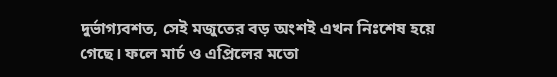দুর্ভাগ্যবশত, সেই মজুতের বড় অংশই এখন নিঃশেষ হয়ে গেছে। ফলে মার্চ ও এপ্রিলের মতো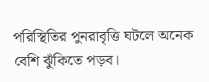পরিস্থিতির পুনরাবৃত্তি ঘটলে অনেক বেশি ঝুঁকিতে পড়ব।